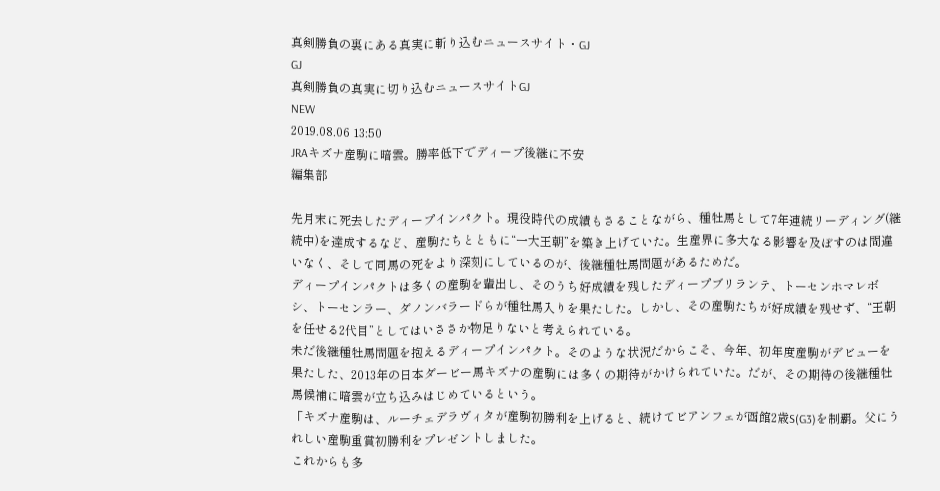真剣勝負の裏にある真実に斬り込むニュースサイト・GJ
GJ
真剣勝負の真実に切り込むニュースサイトGJ
NEW
2019.08.06 13:50
JRAキズナ産駒に暗雲。勝率低下でディープ後継に不安
編集部

先月末に死去したディープインパクト。現役時代の成績もさることながら、種牡馬として7年連続リーディング(継続中)を達成するなど、産駒たちとともに“一大王朝”を築き上げていた。生産界に多大なる影響を及ぼすのは間違いなく、そして同馬の死をより深刻にしているのが、後継種牡馬問題があるためだ。
ディープインパクトは多くの産駒を輩出し、そのうち好成績を残したディープブリランテ、トーセンホマレボシ、トーセンラー、ダノンバラードらが種牡馬入りを果たした。しかし、その産駒たちが好成績を残せず、“王朝を任せる2代目”としてはいささか物足りないと考えられている。
未だ後継種牡馬問題を抱えるディープインパクト。そのような状況だからこそ、今年、初年度産駒がデビューを果たした、2013年の日本ダービー馬キズナの産駒には多くの期待がかけられていた。だが、その期待の後継種牡馬候補に暗雲が立ち込みはじめているという。
「キズナ産駒は、ルーチェデラヴィタが産駒初勝利を上げると、続けてビアンフェが函館2歳S(G3)を制覇。父にうれしい産駒重賞初勝利をプレゼントしました。
これからも多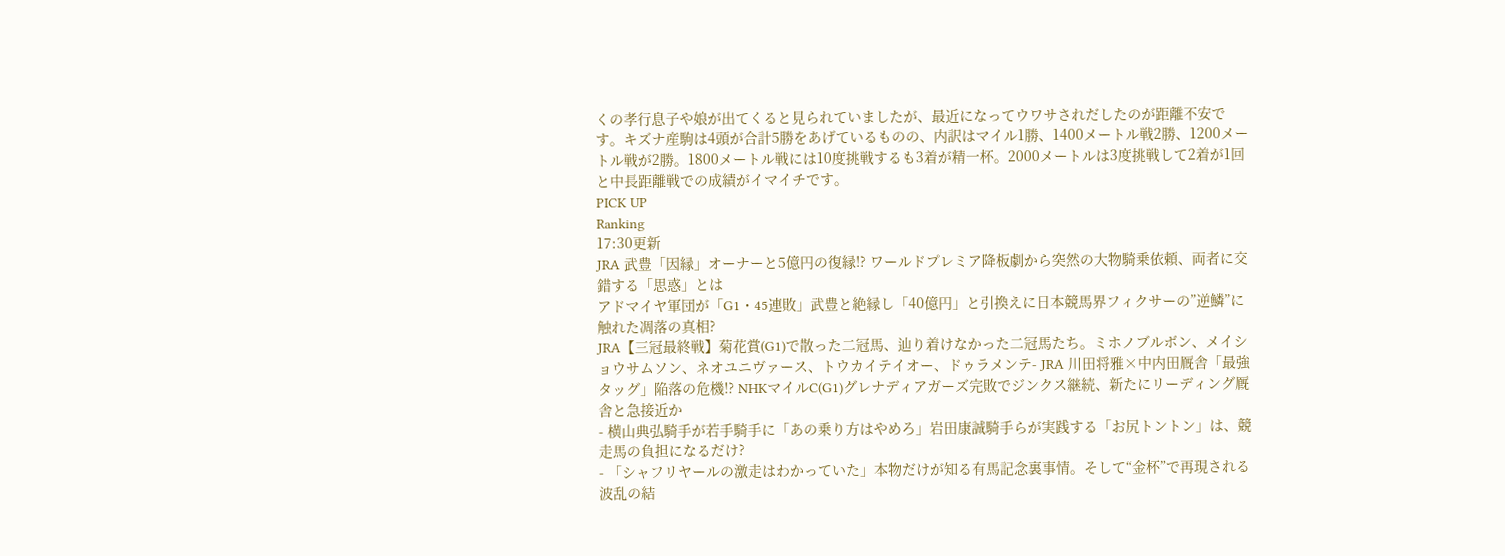くの孝行息子や娘が出てくると見られていましたが、最近になってウワサされだしたのが距離不安です。キズナ産駒は4頭が合計5勝をあげているものの、内訳はマイル1勝、1400メートル戦2勝、1200メートル戦が2勝。1800メートル戦には10度挑戦するも3着が精一杯。2000メートルは3度挑戦して2着が1回と中長距離戦での成績がイマイチです。
PICK UP
Ranking
17:30更新
JRA 武豊「因縁」オーナーと5億円の復縁!? ワールドプレミア降板劇から突然の大物騎乗依頼、両者に交錯する「思惑」とは
アドマイヤ軍団が「G1・45連敗」武豊と絶縁し「40億円」と引換えに日本競馬界フィクサーの”逆鱗”に触れた凋落の真相?
JRA【三冠最終戦】菊花賞(G1)で散った二冠馬、辿り着けなかった二冠馬たち。ミホノブルボン、メイショウサムソン、ネオユニヴァース、トウカイテイオー、ドゥラメンテ- JRA 川田将雅×中内田厩舎「最強タッグ」陥落の危機!? NHKマイルC(G1)グレナディアガーズ完敗でジンクス継続、新たにリーディング厩舎と急接近か
- 横山典弘騎手が若手騎手に「あの乗り方はやめろ」岩田康誠騎手らが実践する「お尻トントン」は、競走馬の負担になるだけ?
- 「シャフリヤールの激走はわかっていた」本物だけが知る有馬記念裏事情。そして“金杯”で再現される波乱の結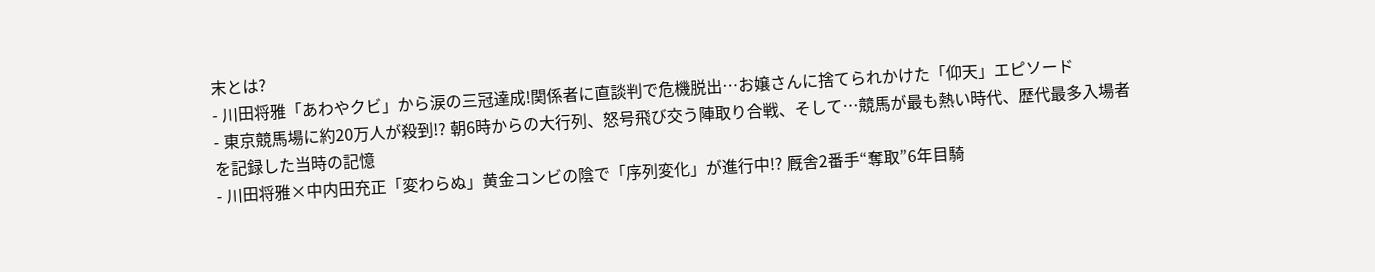末とは?
- 川田将雅「あわやクビ」から涙の三冠達成!関係者に直談判で危機脱出…お嬢さんに捨てられかけた「仰天」エピソード
- 東京競馬場に約20万人が殺到!? 朝6時からの大行列、怒号飛び交う陣取り合戦、そして…競馬が最も熱い時代、歴代最多入場者を記録した当時の記憶
- 川田将雅×中内田充正「変わらぬ」黄金コンビの陰で「序列変化」が進行中!? 厩舎2番手“奪取”6年目騎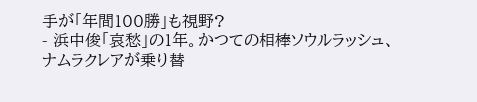手が「年間100勝」も視野?
- 浜中俊「哀愁」の1年。かつての相棒ソウルラッシュ、ナムラクレアが乗り替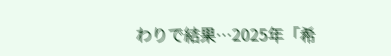わりで結果…2025年「希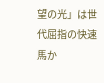望の光」は世代屈指の快速馬か